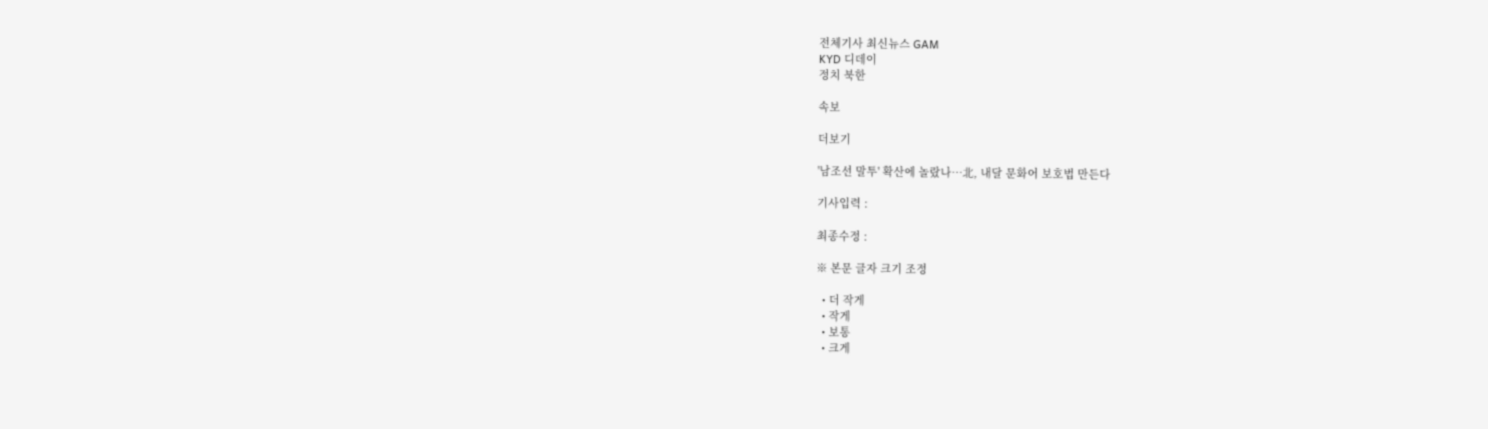전체기사 최신뉴스 GAM
KYD 디데이
정치 북한

속보

더보기

'남조선 말투' 확산에 놀랐나…北, 내달 문화어 보호법 만든다

기사입력 :

최종수정 :

※ 본문 글자 크기 조정

  • 더 작게
  • 작게
  • 보통
  • 크게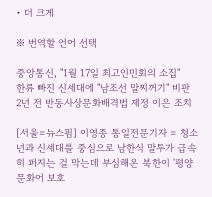• 더 크게

※ 번역할 언어 선택

중앙통신, "1월 17일 최고인민회의 소집"
한류 빠진 신세대에 "남조선 말찌꺼기" 비판
2년 전 반동사상문화배격법 제정 이은 조치

[서울=뉴스핌] 이영종 통일전문기자 = 청소년과 신세대를 중심으로 남한식 말투가 급속히 퍼지는 걸 막는데 부심해온 북한이 '평양 문화어 보호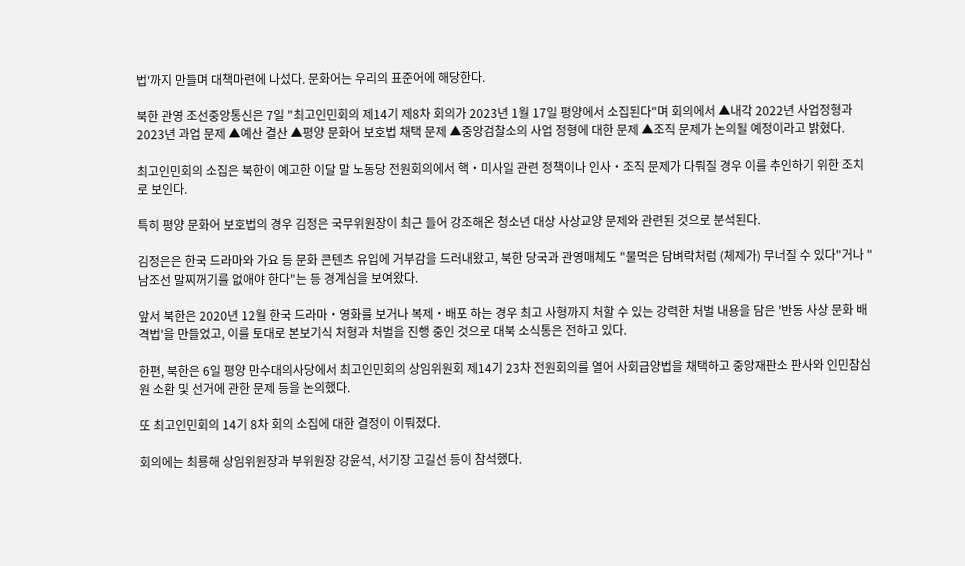법'까지 만들며 대책마련에 나섰다. 문화어는 우리의 표준어에 해당한다.

북한 관영 조선중앙통신은 7일 "최고인민회의 제14기 제8차 회의가 2023년 1월 17일 평양에서 소집된다"며 회의에서 ▲내각 2022년 사업정형과 2023년 과업 문제 ▲예산 결산 ▲평양 문화어 보호법 채택 문제 ▲중앙검찰소의 사업 정형에 대한 문제 ▲조직 문제가 논의될 예정이라고 밝혔다.

최고인민회의 소집은 북한이 예고한 이달 말 노동당 전원회의에서 핵・미사일 관련 정책이나 인사・조직 문제가 다뤄질 경우 이를 추인하기 위한 조치로 보인다.

특히 평양 문화어 보호법의 경우 김정은 국무위원장이 최근 들어 강조해온 청소년 대상 사상교양 문제와 관련된 것으로 분석된다.

김정은은 한국 드라마와 가요 등 문화 콘텐츠 유입에 거부감을 드러내왔고, 북한 당국과 관영매체도 "물먹은 담벼락처럼 (체제가) 무너질 수 있다"거나 "남조선 말찌꺼기를 없애야 한다"는 등 경계심을 보여왔다.

앞서 북한은 2020년 12월 한국 드라마・영화를 보거나 복제・배포 하는 경우 최고 사형까지 처할 수 있는 강력한 처벌 내용을 담은 '반동 사상 문화 배격법'을 만들었고, 이를 토대로 본보기식 처형과 처벌을 진행 중인 것으로 대북 소식통은 전하고 있다.

한편, 북한은 6일 평양 만수대의사당에서 최고인민회의 상임위원회 제14기 23차 전원회의를 열어 사회급양법을 채택하고 중앙재판소 판사와 인민참심원 소환 및 선거에 관한 문제 등을 논의했다.

또 최고인민회의 14기 8차 회의 소집에 대한 결정이 이뤄졌다.

회의에는 최룡해 상임위원장과 부위원장 강윤석, 서기장 고길선 등이 참석했다.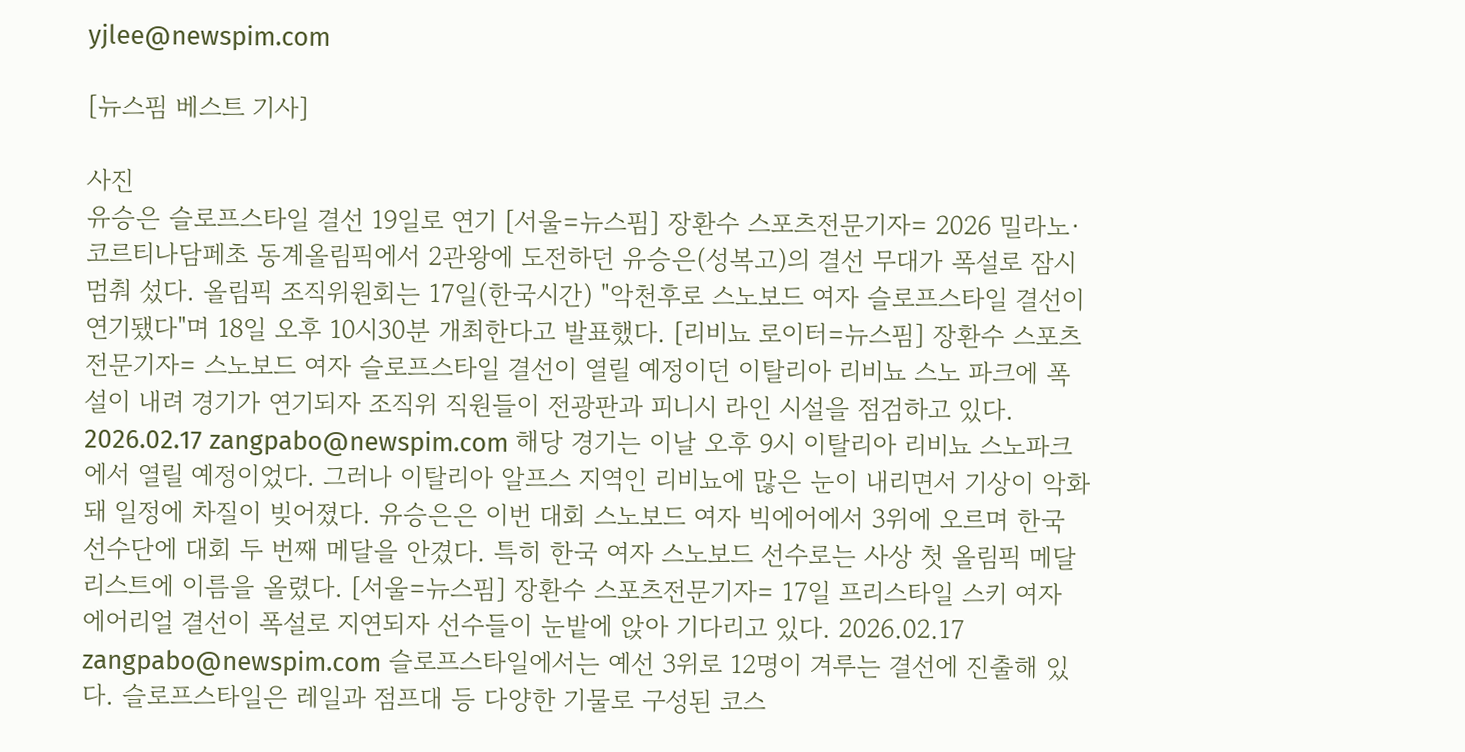yjlee@newspim.com

[뉴스핌 베스트 기사]

사진
유승은 슬로프스타일 결선 19일로 연기 [서울=뉴스핌] 장환수 스포츠전문기자= 2026 밀라노·코르티나담페초 동계올림픽에서 2관왕에 도전하던 유승은(성복고)의 결선 무대가 폭설로 잠시 멈춰 섰다. 올림픽 조직위원회는 17일(한국시간) "악천후로 스노보드 여자 슬로프스타일 결선이 연기됐다"며 18일 오후 10시30분 개최한다고 발표했다. [리비뇨 로이터=뉴스핌] 장환수 스포츠전문기자= 스노보드 여자 슬로프스타일 결선이 열릴 예정이던 이탈리아 리비뇨 스노 파크에 폭설이 내려 경기가 연기되자 조직위 직원들이 전광판과 피니시 라인 시설을 점검하고 있다. 2026.02.17 zangpabo@newspim.com 해당 경기는 이날 오후 9시 이탈리아 리비뇨 스노파크에서 열릴 예정이었다. 그러나 이탈리아 알프스 지역인 리비뇨에 많은 눈이 내리면서 기상이 악화돼 일정에 차질이 빚어졌다. 유승은은 이번 대회 스노보드 여자 빅에어에서 3위에 오르며 한국 선수단에 대회 두 번째 메달을 안겼다. 특히 한국 여자 스노보드 선수로는 사상 첫 올림픽 메달리스트에 이름을 올렸다. [서울=뉴스핌] 장환수 스포츠전문기자= 17일 프리스타일 스키 여자 에어리얼 결선이 폭설로 지연되자 선수들이 눈밭에 앉아 기다리고 있다. 2026.02.17 zangpabo@newspim.com 슬로프스타일에서는 예선 3위로 12명이 겨루는 결선에 진출해 있다. 슬로프스타일은 레일과 점프대 등 다양한 기물로 구성된 코스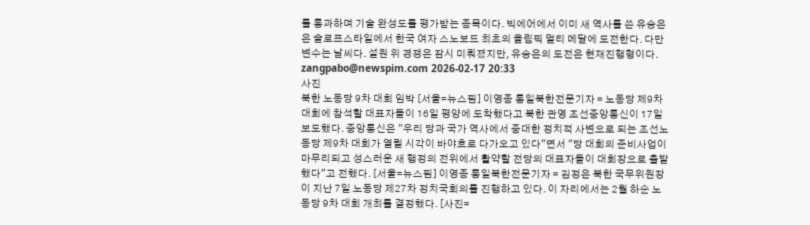를 통과하며 기술 완성도를 평가받는 종목이다. 빅에어에서 이미 새 역사를 쓴 유승은은 슬로프스타일에서 한국 여자 스노보드 최초의 올림픽 멀티 메달에 도전한다. 다만 변수는 날씨다. 설원 위 경쟁은 잠시 미뤄졌지만, 유승은의 도전은 현재진행형이다. zangpabo@newspim.com 2026-02-17 20:33
사진
북한 노동당 9차 대회 임박 [서울=뉴스핌] 이영종 통일북한전문기자 = 노동당 제9차 대회에 참석할 대표자들이 16일 평양에 도착했다고 북한 관영 조선중앙통신이 17일 보도했다. 중앙통신은 "우리 당과 국가 역사에서 중대한 정치적 사변으로 되는 조선노동당 제9차 대회가 열릴 시각이 바야흐로 다가오고 있다"면서 "당 대회의 준비사업이 마무리되고 성스러운 새 행정의 전위에서 활약할 전당의 대표자들이 대회장으로 출발했다"고 전했다. [서울=뉴스핌] 이영종 통일북한전문기자 = 김정은 북한 국무위원장이 지난 7일 노동당 제27차 정치국회의를 진행하고 있다. 이 자리에서는 2월 하순 노동당 9차 대회 개최를 결정했다. [사진=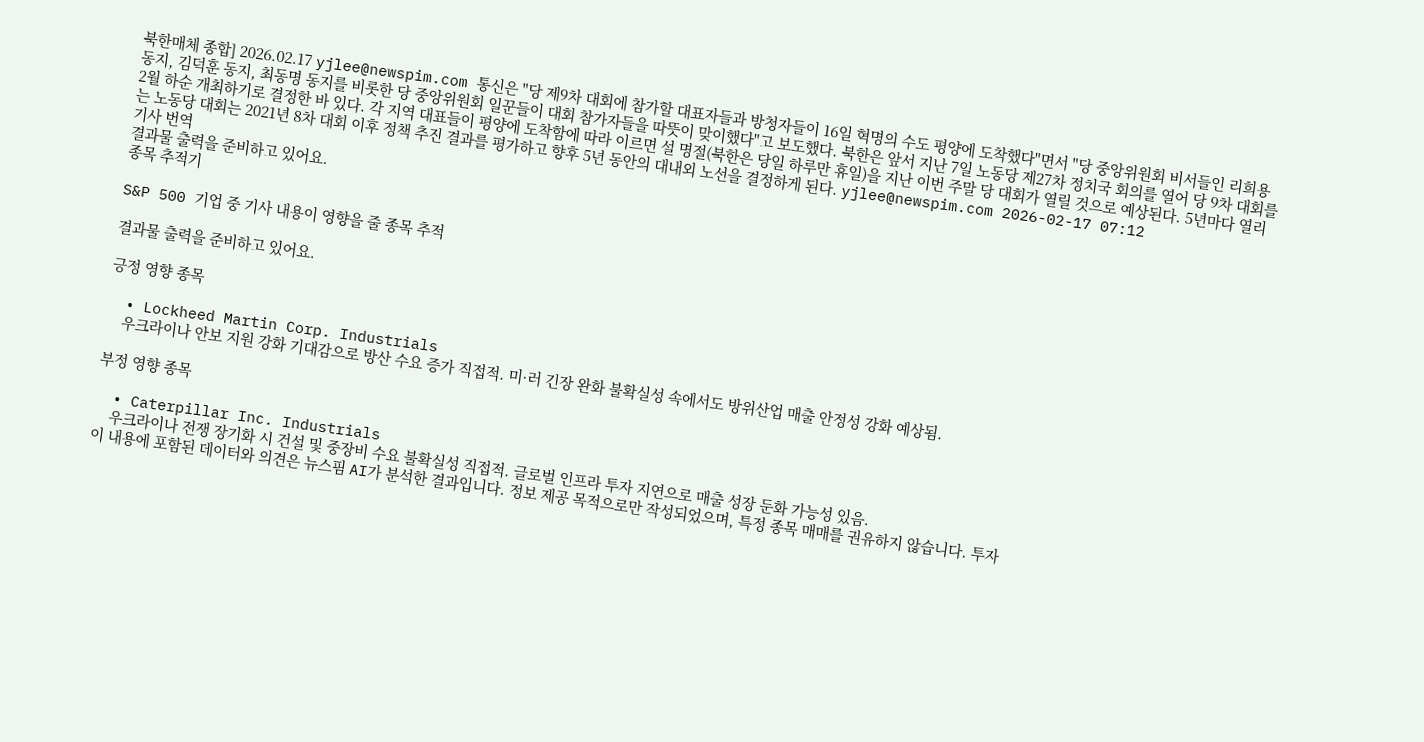북한매체 종합] 2026.02.17 yjlee@newspim.com 통신은 "당 제9차 대회에 참가할 대표자들과 방청자들이 16일 혁명의 수도 평양에 도착했다"면서 "당 중앙위원회 비서들인 리희용 동지, 김덕훈 동지, 최동명 동지를 비롯한 당 중앙위원회 일꾼들이 대회 참가자들을 따뜻이 맞이했다"고 보도했다. 북한은 앞서 지난 7일 노동당 제27차 정치국 회의를 열어 당 9차 대회를 2월 하순 개최하기로 결정한 바 있다. 각 지역 대표들이 평양에 도착함에 따라 이르면 설 명절(북한은 당일 하루만 휴일)을 지난 이번 주말 당 대회가 열릴 것으로 예상된다. 5년마다 열리는 노동당 대회는 2021년 8차 대회 이후 정책 추진 결과를 평가하고 향후 5년 동안의 대내외 노선을 결정하게 된다. yjlee@newspim.com 2026-02-17 07:12
기사 번역
결과물 출력을 준비하고 있어요.
종목 추적기

S&P 500 기업 중 기사 내용이 영향을 줄 종목 추적

결과물 출력을 준비하고 있어요.

긍정 영향 종목

  • Lockheed Martin Corp. Industrials
    우크라이나 안보 지원 강화 기대감으로 방산 수요 증가 직접적. 미·러 긴장 완화 불확실성 속에서도 방위산업 매출 안정성 강화 예상됨.

부정 영향 종목

  • Caterpillar Inc. Industrials
    우크라이나 전쟁 장기화 시 건설 및 중장비 수요 불확실성 직접적. 글로벌 인프라 투자 지연으로 매출 성장 둔화 가능성 있음.
이 내용에 포함된 데이터와 의견은 뉴스핌 AI가 분석한 결과입니다. 정보 제공 목적으로만 작성되었으며, 특정 종목 매매를 권유하지 않습니다. 투자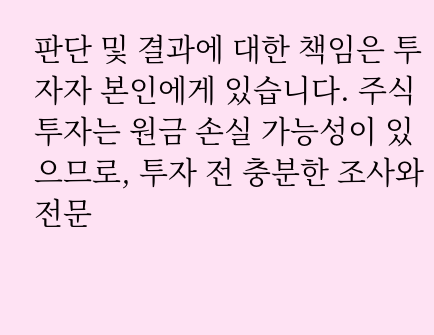판단 및 결과에 대한 책임은 투자자 본인에게 있습니다. 주식 투자는 원금 손실 가능성이 있으므로, 투자 전 충분한 조사와 전문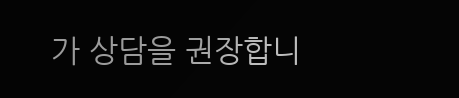가 상담을 권장합니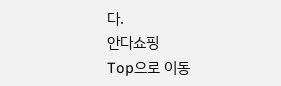다.
안다쇼핑
Top으로 이동